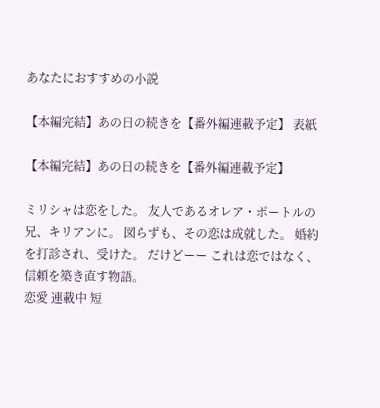あなたにおすすめの小説

【本編完結】あの日の続きを【番外編連載予定】 表紙

【本編完結】あの日の続きを【番外編連載予定】

ミリシャは恋をした。 友人であるオレア・ポートルの兄、キリアンに。 図らずも、その恋は成就した。 婚約を打診され、受けた。 だけどーー これは恋ではなく、信頼を築き直す物語。
恋愛 連載中 短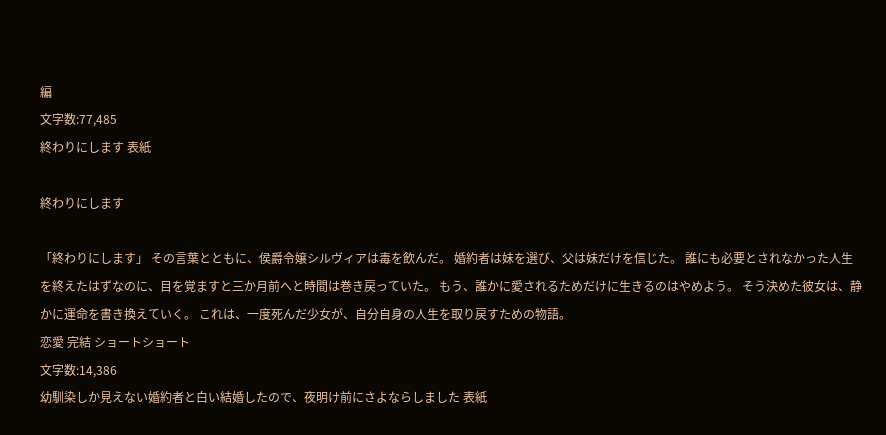編
文字数:77,485
終わりにします 表紙

終わりにします

「終わりにします」 その言葉とともに、侯爵令嬢シルヴィアは毒を飲んだ。 婚約者は妹を選び、父は妹だけを信じた。 誰にも必要とされなかった人生を終えたはずなのに、目を覚ますと三か月前へと時間は巻き戻っていた。 もう、誰かに愛されるためだけに生きるのはやめよう。 そう決めた彼女は、静かに運命を書き換えていく。 これは、一度死んだ少女が、自分自身の人生を取り戻すための物語。
恋愛 完結 ショートショート
文字数:14,386
幼馴染しか見えない婚約者と白い結婚したので、夜明け前にさよならしました 表紙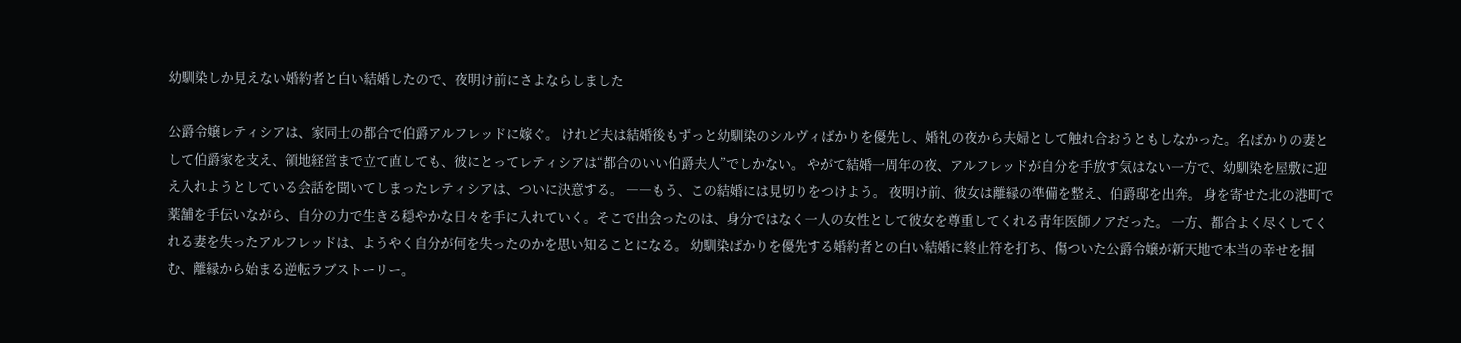幼馴染しか見えない婚約者と白い結婚したので、夜明け前にさよならしました

公爵令嬢レティシアは、家同士の都合で伯爵アルフレッドに嫁ぐ。 けれど夫は結婚後もずっと幼馴染のシルヴィばかりを優先し、婚礼の夜から夫婦として触れ合おうともしなかった。名ばかりの妻として伯爵家を支え、領地経営まで立て直しても、彼にとってレティシアは“都合のいい伯爵夫人”でしかない。 やがて結婚一周年の夜、アルフレッドが自分を手放す気はない一方で、幼馴染を屋敷に迎え入れようとしている会話を聞いてしまったレティシアは、ついに決意する。 ――もう、この結婚には見切りをつけよう。 夜明け前、彼女は離縁の準備を整え、伯爵邸を出奔。 身を寄せた北の港町で薬舗を手伝いながら、自分の力で生きる穏やかな日々を手に入れていく。そこで出会ったのは、身分ではなく一人の女性として彼女を尊重してくれる青年医師ノアだった。 一方、都合よく尽くしてくれる妻を失ったアルフレッドは、ようやく自分が何を失ったのかを思い知ることになる。 幼馴染ばかりを優先する婚約者との白い結婚に終止符を打ち、傷ついた公爵令嬢が新天地で本当の幸せを掴む、離縁から始まる逆転ラブストーリー。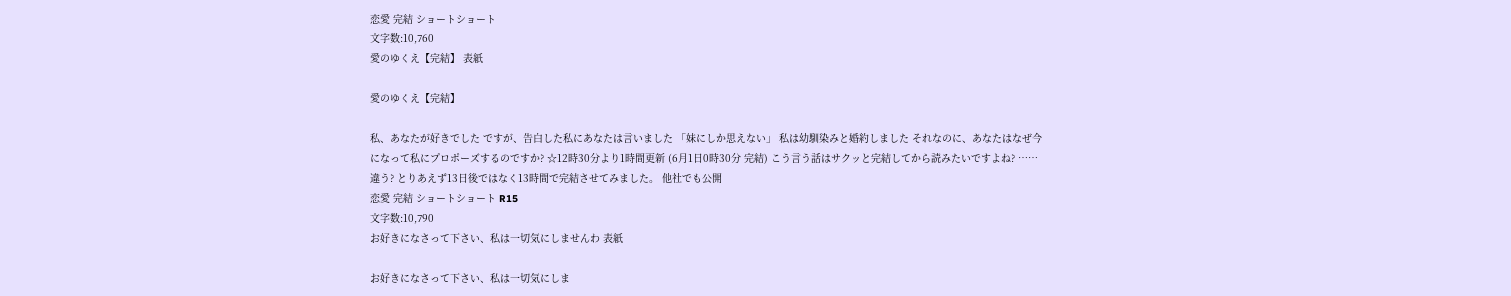恋愛 完結 ショートショート
文字数:10,760
愛のゆくえ【完結】 表紙

愛のゆくえ【完結】

私、あなたが好きでした ですが、告白した私にあなたは言いました 「妹にしか思えない」 私は幼馴染みと婚約しました それなのに、あなたはなぜ今になって私にプロポーズするのですか? ☆12時30分より1時間更新 (6月1日0時30分 完結) こう言う話はサクッと完結してから読みたいですよね? ……違う? とりあえず13日後ではなく13時間で完結させてみました。 他社でも公開
恋愛 完結 ショートショート R15
文字数:10,790
お好きになさって下さい、私は一切気にしませんわ 表紙

お好きになさって下さい、私は一切気にしま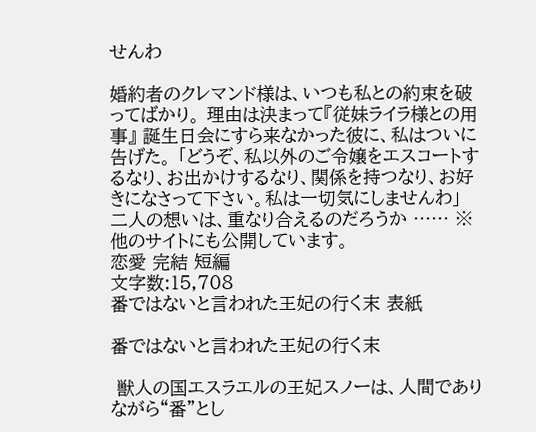せんわ

婚約者のクレマンド様は、いつも私との約束を破ってばかり。 理由は決まって『従妹ライラ様との用事』 誕生日会にすら来なかった彼に、私はついに告げた。 「どうぞ、私以外のご令嬢をエスコートするなり、お出かけするなり、関係を持つなり、お好きになさって下さい。私は一切気にしませんわ」 二人の想いは、重なり合えるのだろうか …… ※他のサイトにも公開しています。
恋愛 完結 短編
文字数:15,708
番ではないと言われた王妃の行く末 表紙

番ではないと言われた王妃の行く末

 獣人の国エスラエルの王妃スノーは、人間でありながら“番”とし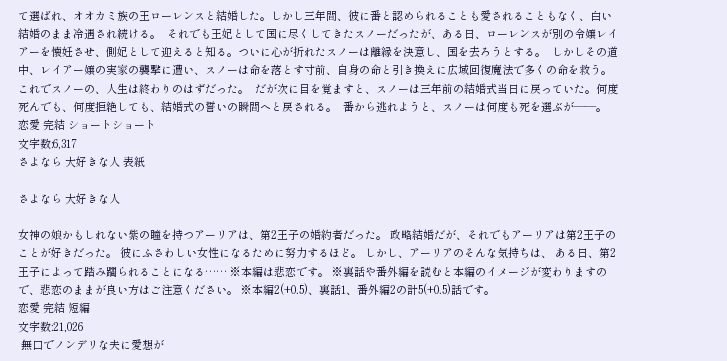て選ばれ、オオカミ族の王ローレンスと結婚した。しかし三年間、彼に番と認められることも愛されることもなく、白い結婚のまま冷遇され続ける。  それでも王妃として国に尽くしてきたスノーだったが、ある日、ローレンスが別の令嬢レイアーを懐妊させ、側妃として迎えると知る。ついに心が折れたスノーは離縁を決意し、国を去ろうとする。  しかしその道中、レイアー嬢の実家の襲撃に遭い、スノーは命を落とす寸前、自身の命と引き換えに広域回復魔法で多くの命を救う。  これでスノーの、人生は終わりのはずだった。  だが次に目を覚ますと、スノーは三年前の結婚式当日に戻っていた。何度死んでも、何度拒絶しても、結婚式の誓いの瞬間へと戻される。  番から逃れようと、スノーは何度も死を選ぶが――。
恋愛 完結 ショートショート
文字数:6,317
さよなら 大好きな人 表紙

さよなら 大好きな人

女神の娘かもしれない紫の瞳を持つアーリアは、第2王子の婚約者だった。 政略結婚だが、それでもアーリアは第2王子のことが好きだった。 彼にふさわしい女性になるために努力するほど。 しかし、アーリアのそんな気持ちは、 ある日、第2王子によって踏み躙られることになる…… ※本編は悲恋です。 ※裏話や番外編を読むと本編のイメージが変わりますので、悲恋のままが良い方はご注意ください。 ※本編2(+0.5)、裏話1、番外編2の計5(+0.5)話です。
恋愛 完結 短編
文字数:21,026
 無口でノンデリな夫に愛想が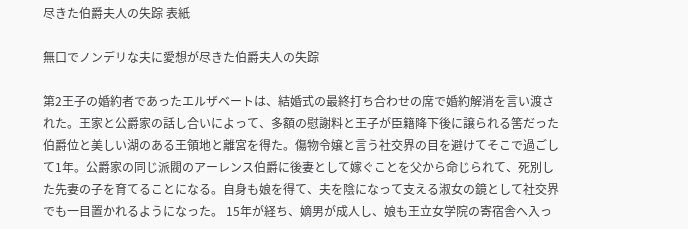尽きた伯爵夫人の失踪 表紙

無口でノンデリな夫に愛想が尽きた伯爵夫人の失踪

第2王子の婚約者であったエルザベートは、結婚式の最終打ち合わせの席で婚約解消を言い渡された。王家と公爵家の話し合いによって、多額の慰謝料と王子が臣籍降下後に譲られる筈だった伯爵位と美しい湖のある王領地と離宮を得た。傷物令嬢と言う社交界の目を避けてそこで過ごして1年。公爵家の同じ派閥のアーレンス伯爵に後妻として嫁ぐことを父から命じられて、死別した先妻の子を育てることになる。自身も娘を得て、夫を陰になって支える淑女の鏡として社交界でも一目置かれるようになった。 15年が経ち、嫡男が成人し、娘も王立女学院の寄宿舎へ入っ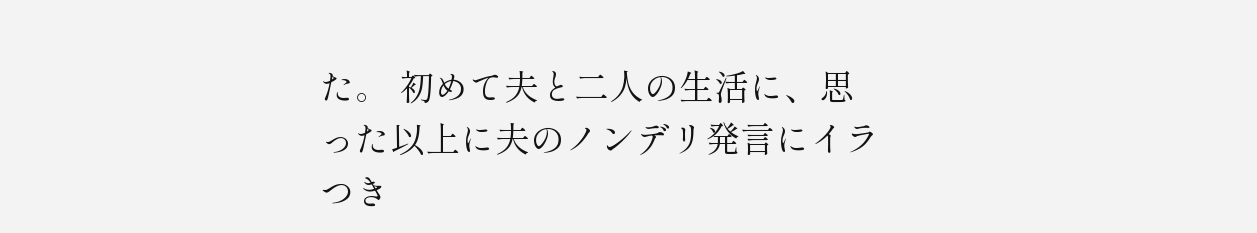た。 初めて夫と二人の生活に、思った以上に夫のノンデリ発言にイラつき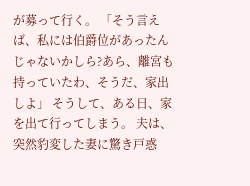が募って行く。 「そう言えば、私には伯爵位があったんじゃないかしら?あら、離宮も持っていたわ、そうだ、家出しよ」 そうして、ある日、家を出て行ってしまう。 夫は、突然豹変した妻に驚き戸惑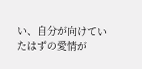い、自分が向けていたはずの愛情が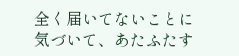全く届いてないことに気づいて、あたふたす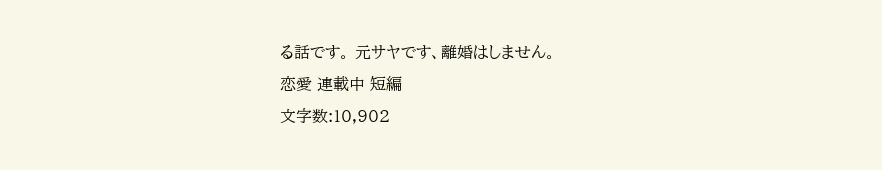る話です。 元サヤです、離婚はしません。
恋愛 連載中 短編
文字数:10,902